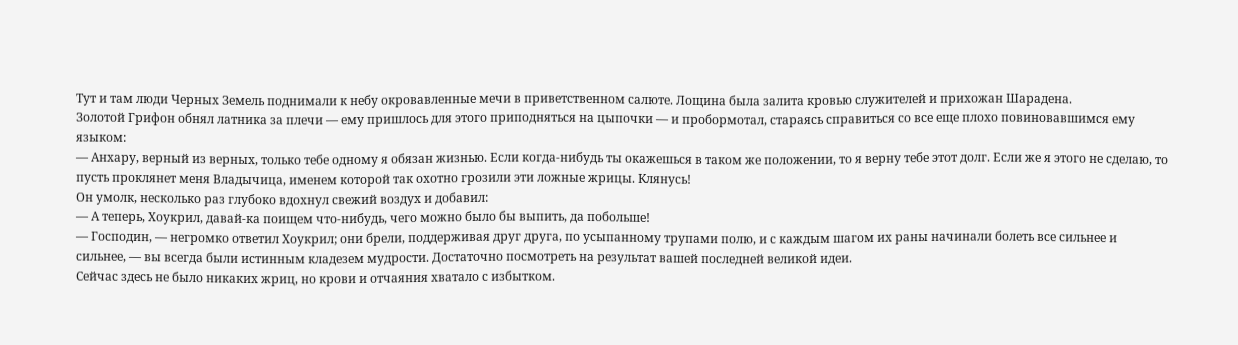Тут и там люди Черных Земель поднимали к небу окровавленные мечи в приветственном салюте. Лощина была залита кровью служителей и прихожан Шарадена.
Золотой Грифон обнял латника за плечи — ему пришлось для этого приподняться на цыпочки — и пробормотал, стараясь справиться со все еще плохо повиновавшимся ему языком:
— Анхару, верный из верных, только тебе одному я обязан жизнью. Если когда-нибудь ты окажешься в таком же положении, то я верну тебе этот долг. Если же я этого не сделаю, то пусть проклянет меня Владычица, именем которой так охотно грозили эти ложные жрицы. Клянусь!
Он умолк, несколько раз глубоко вдохнул свежий воздух и добавил:
— А теперь, Хоукрил, давай-ка поищем что-нибудь, чего можно было бы выпить, да побольше!
— Господин, — негромко ответил Хоукрил; они брели, поддерживая друг друга, по усыпанному трупами полю, и с каждым шагом их раны начинали болеть все сильнее и сильнее, — вы всегда были истинным кладезем мудрости. Достаточно посмотреть на результат вашей последней великой идеи.
Сейчас здесь не было никаких жриц, но крови и отчаяния хватало с избытком.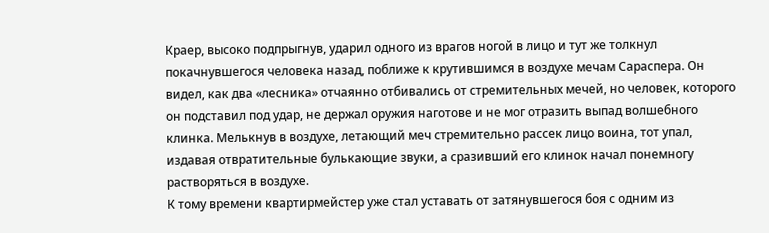Краер, высоко подпрыгнув, ударил одного из врагов ногой в лицо и тут же толкнул покачнувшегося человека назад, поближе к крутившимся в воздухе мечам Сараспера. Он видел, как два «лесника» отчаянно отбивались от стремительных мечей, но человек, которого он подставил под удар, не держал оружия наготове и не мог отразить выпад волшебного клинка. Мелькнув в воздухе, летающий меч стремительно рассек лицо воина, тот упал, издавая отвратительные булькающие звуки, а сразивший его клинок начал понемногу растворяться в воздухе.
К тому времени квартирмейстер уже стал уставать от затянувшегося боя с одним из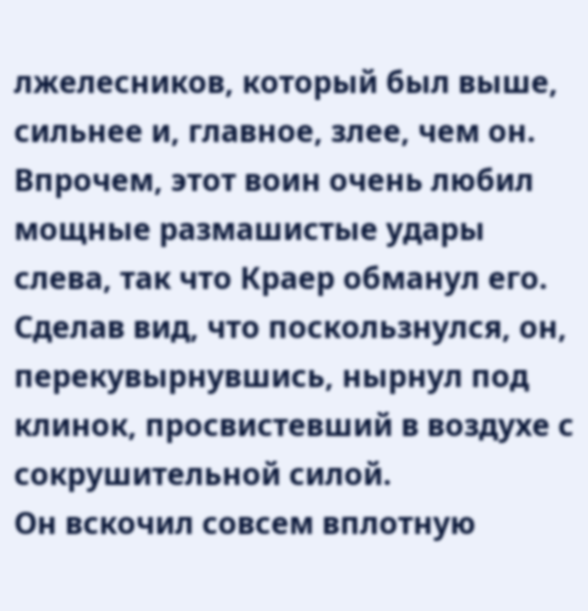лжелесников, который был выше, сильнее и, главное, злее, чем он. Впрочем, этот воин очень любил мощные размашистые удары слева, так что Краер обманул его. Сделав вид, что поскользнулся, он, перекувырнувшись, нырнул под клинок, просвистевший в воздухе с сокрушительной силой.
Он вскочил совсем вплотную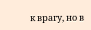к врагу, но в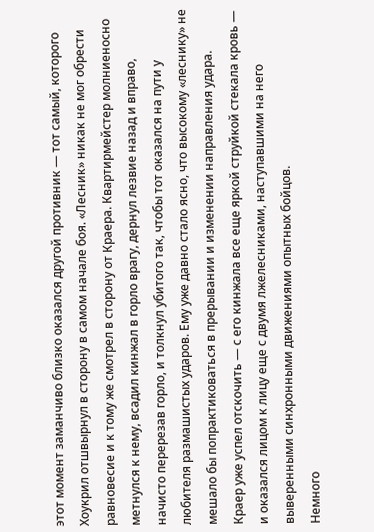этот момент заманчиво близко оказался другой противник — тот самый, которого Хоукрил отшвырнул в сторону в самом начале боя. «Лесник» никак не мог обрести равновесие и к тому же смотрел в сторону от Краера. Квартирмейстер молниеносно метнулся к нему, всадил кинжал в горло врагу, дернул лезвие назад и вправо, начисто перерезав горло, и толкнул убитого так, чтобы тот оказался на пути у любителя размашистых ударов. Ему уже давно стало ясно, что высокому «леснику» не мешало бы попрактиковаться в прерывании и изменении направления удара.
Краер уже успел отскочить — с его кинжала все еще яркой струйкой стекала кровь — и оказался лицом к лицу еще с двумя лжелесниками, наступавшими на него выверенными синхронными движениями опытных бойцов.
Немного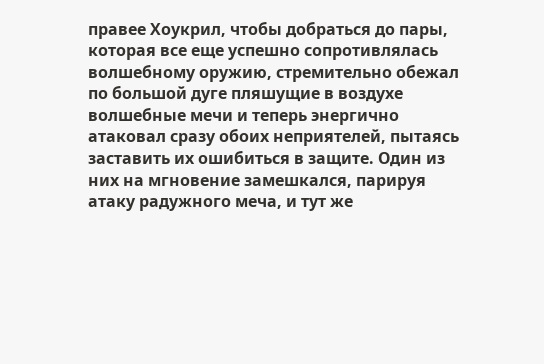правее Хоукрил, чтобы добраться до пары, которая все еще успешно сопротивлялась волшебному оружию, стремительно обежал по большой дуге пляшущие в воздухе волшебные мечи и теперь энергично атаковал сразу обоих неприятелей, пытаясь заставить их ошибиться в защите. Один из них на мгновение замешкался, парируя атаку радужного меча, и тут же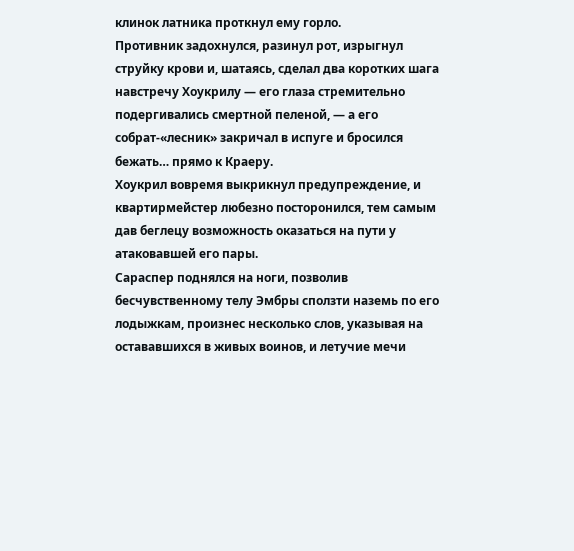клинок латника проткнул ему горло.
Противник задохнулся, разинул рот, изрыгнул струйку крови и, шатаясь, сделал два коротких шага навстречу Хоукрилу — его глаза стремительно подергивались смертной пеленой, — а его собрат-«лесник» закричал в испуге и бросился бежать… прямо к Краеру.
Хоукрил вовремя выкрикнул предупреждение, и квартирмейстер любезно посторонился, тем самым дав беглецу возможность оказаться на пути у атаковавшей его пары.
Сараспер поднялся на ноги, позволив бесчувственному телу Эмбры сползти наземь по его лодыжкам, произнес несколько слов, указывая на остававшихся в живых воинов, и летучие мечи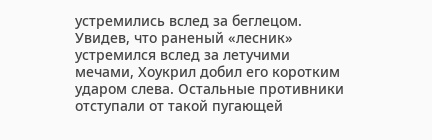устремились вслед за беглецом.
Увидев, что раненый «лесник» устремился вслед за летучими мечами, Хоукрил добил его коротким ударом слева. Остальные противники отступали от такой пугающей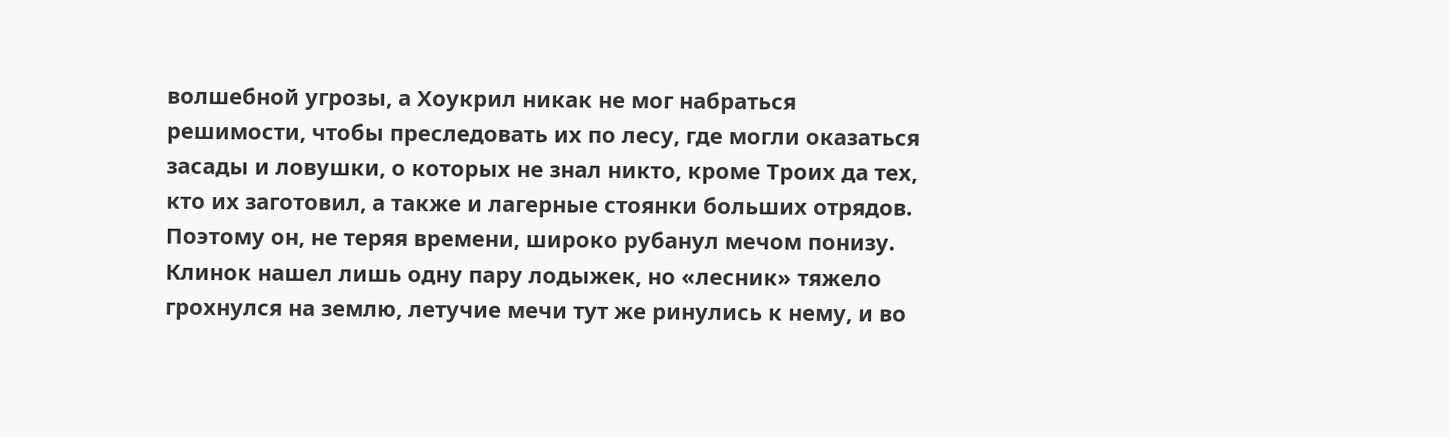волшебной угрозы, а Хоукрил никак не мог набраться решимости, чтобы преследовать их по лесу, где могли оказаться засады и ловушки, о которых не знал никто, кроме Троих да тех, кто их заготовил, а также и лагерные стоянки больших отрядов.
Поэтому он, не теряя времени, широко рубанул мечом понизу. Клинок нашел лишь одну пару лодыжек, но «лесник» тяжело грохнулся на землю, летучие мечи тут же ринулись к нему, и во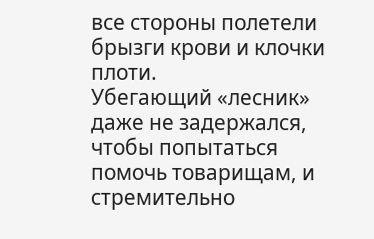все стороны полетели брызги крови и клочки плоти.
Убегающий «лесник» даже не задержался, чтобы попытаться помочь товарищам, и стремительно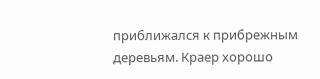приближался к прибрежным деревьям. Краер хорошо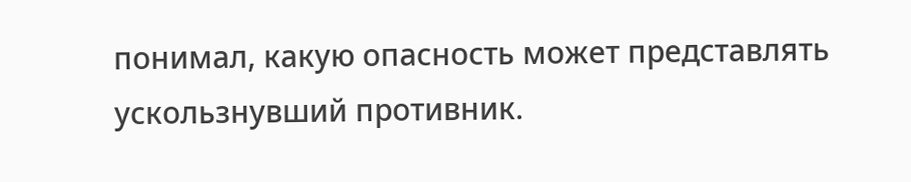понимал, какую опасность может представлять ускользнувший противник.